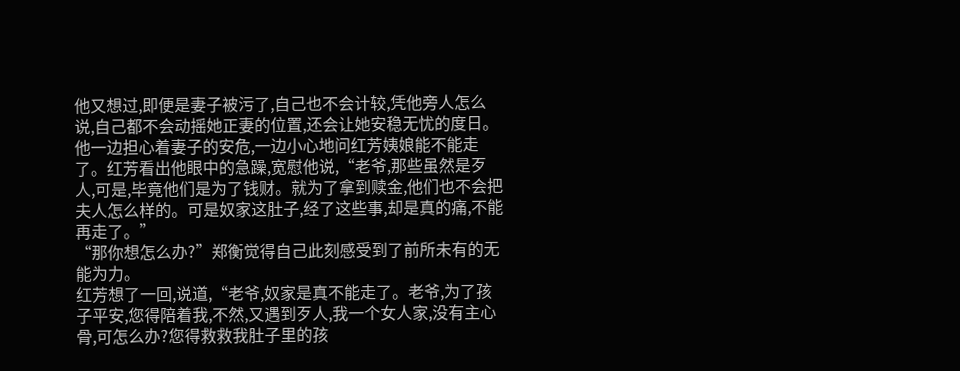他又想过,即便是妻子被污了,自己也不会计较,凭他旁人怎么说,自己都不会动摇她正妻的位置,还会让她安稳无忧的度日。
他一边担心着妻子的安危,一边小心地问红芳姨娘能不能走了。红芳看出他眼中的急躁,宽慰他说,“老爷,那些虽然是歹人,可是,毕竟他们是为了钱财。就为了拿到赎金,他们也不会把夫人怎么样的。可是奴家这肚子,经了这些事,却是真的痛,不能再走了。”
“那你想怎么办?”郑衡觉得自己此刻感受到了前所未有的无能为力。
红芳想了一回,说道,“老爷,奴家是真不能走了。老爷,为了孩子平安,您得陪着我,不然,又遇到歹人,我一个女人家,没有主心骨,可怎么办?您得救救我肚子里的孩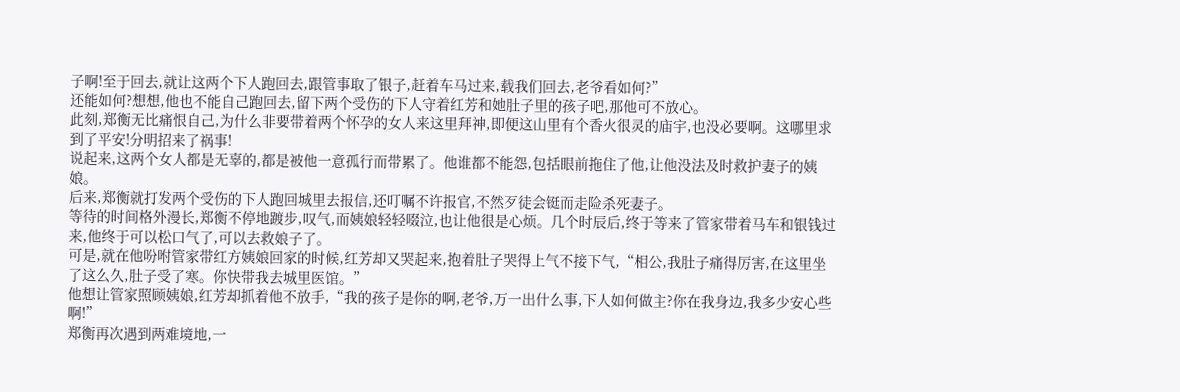子啊!至于回去,就让这两个下人跑回去,跟管事取了银子,赶着车马过来,载我们回去,老爷看如何?”
还能如何?想想,他也不能自己跑回去,留下两个受伤的下人守着红芳和她肚子里的孩子吧,那他可不放心。
此刻,郑衡无比痛恨自己,为什么非要带着两个怀孕的女人来这里拜神,即便这山里有个香火很灵的庙宇,也没必要啊。这哪里求到了平安!分明招来了祸事!
说起来,这两个女人都是无辜的,都是被他一意孤行而带累了。他谁都不能怨,包括眼前拖住了他,让他没法及时救护妻子的姨娘。
后来,郑衡就打发两个受伤的下人跑回城里去报信,还叮嘱不许报官,不然歹徒会铤而走险杀死妻子。
等待的时间格外漫长,郑衡不停地踱步,叹气,而姨娘轻轻啜泣,也让他很是心烦。几个时辰后,终于等来了管家带着马车和银钱过来,他终于可以松口气了,可以去救娘子了。
可是,就在他吩咐管家带红方姨娘回家的时候,红芳却又哭起来,抱着肚子哭得上气不接下气,“相公,我肚子痛得厉害,在这里坐了这么久,肚子受了寒。你快带我去城里医馆。”
他想让管家照顾姨娘,红芳却抓着他不放手,“我的孩子是你的啊,老爷,万一出什么事,下人如何做主?你在我身边,我多少安心些啊!”
郑衡再次遇到两难境地,一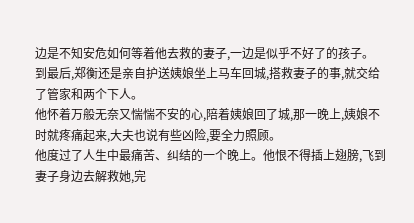边是不知安危如何等着他去救的妻子,一边是似乎不好了的孩子。
到最后,郑衡还是亲自护送姨娘坐上马车回城,搭救妻子的事,就交给了管家和两个下人。
他怀着万般无奈又惴惴不安的心,陪着姨娘回了城,那一晚上,姨娘不时就疼痛起来,大夫也说有些凶险,要全力照顾。
他度过了人生中最痛苦、纠结的一个晚上。他恨不得插上翅膀,飞到妻子身边去解救她,完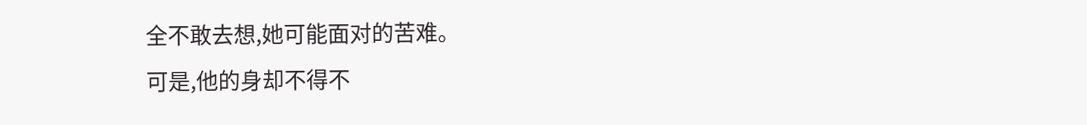全不敢去想,她可能面对的苦难。
可是,他的身却不得不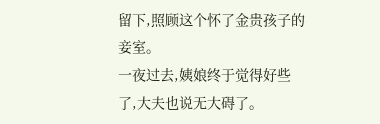留下,照顾这个怀了金贵孩子的妾室。
一夜过去,姨娘终于觉得好些了,大夫也说无大碍了。